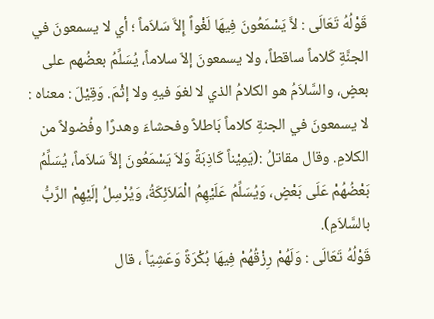قَوْلُهُ تَعَالَى : لاَّ يَسْمَعُونَ فِيهَا لَغْواً إِلاَّ سَلاَماً ؛ أي لا يسمعونَ في الجنَّةِ كَلاماً ساقطاً، ولا يسمعونَ إلاّ سلاماً، يُسَلِّمُ بعضُهم على بعضٍ، والسَّلاَمُ هو الكلامُ الذي لا لغوَ فيهِ ولا إثْمَ. وَقِيْلَ : معناه : لا يسمعونَ في الجنةِ كلاماً بَاطلاً وفحشاءَ وهدرًا وفُضولاً من الكلامِ. وقال مقاتلُ :(يَمِيْناً كَاذِبَةً وَلاَ يَسْمَعُونَ إلاَّ سَلاَماً، يُسَلِّمُ بَعْضُهُمْ عَلَى بَعْضٍ، وَيُسَلِّمُ عَلَيْهِمُ الْمَلاَئِكَةُ، وَيُرْسِلُ إلَيْهِمْ الرَّبُّ بالسَّلاَمِ).
قَوْلُهُ تَعَالَى : وَلَهُمْ رِزْقُهُمْ فِيهَا بُكْرَةً وَعَشِيّاً ، قال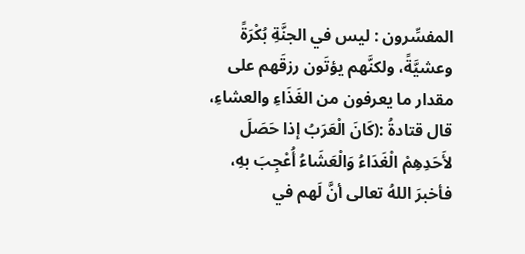المفسِّرون : ليس في الجنَّةِ بُكْرَةً وعشيَّةً، ولكنَّهم يؤتَون رزقَهم على مقدار ما يعرفون من الغَذَاءِ والعشاءِ، قال قتادةُ :(كَانَ الْعَرَبُ إذا حَصَلَ لأَحَدِهِمْ الْغَدَاءُ وَالْعَشَاءُ أُعْجِبَ بهِ، فأخبرَ اللهُ تعالى أنَّ لَهم في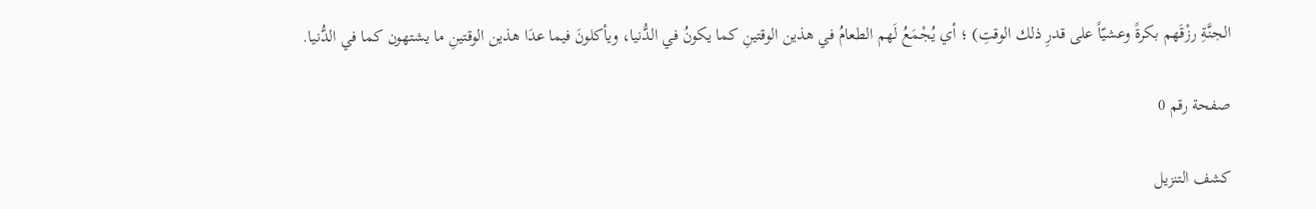الجنَّةِ رزْقَهم بكرةً وعشيّاً على قدرِ ذلك الوقتِ) ؛ أي يُجْمَعُ لَهم الطعامُ في هذين الوقتينِ كما يكونُ في الدُّنيا، ويأكلونَ فيما عدَا هذين الوقتينِ ما يشتهون كما في الدُّنيا.

صفحة رقم 0

كشف التنزيل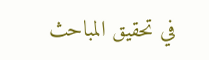في تحقيق المباحث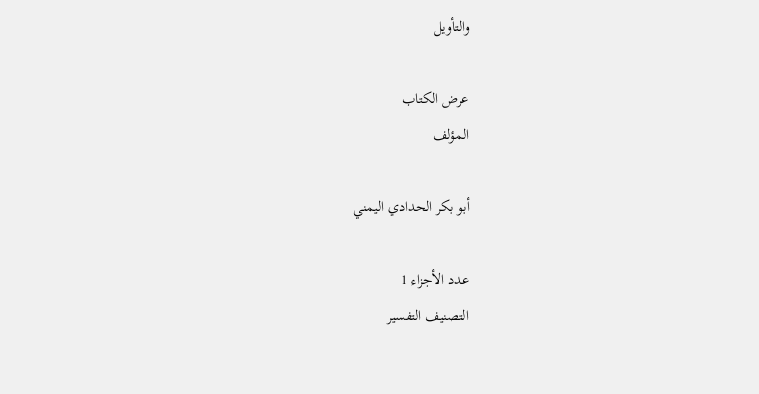والتأويل

عرض الكتاب
المؤلف

أبو بكر الحدادي اليمني

عدد الأجزاء 1
التصنيف التفسير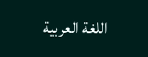اللغة العربية